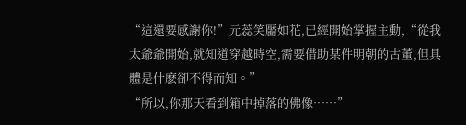“這還要感謝你!”元蕊笑靨如花,已經開始掌握主動,“從我太爺爺開始,就知道穿越時空,需要借助某件明朝的古董,但具體是什麽卻不得而知。”
“所以,你那天看到箱中掉落的佛像……”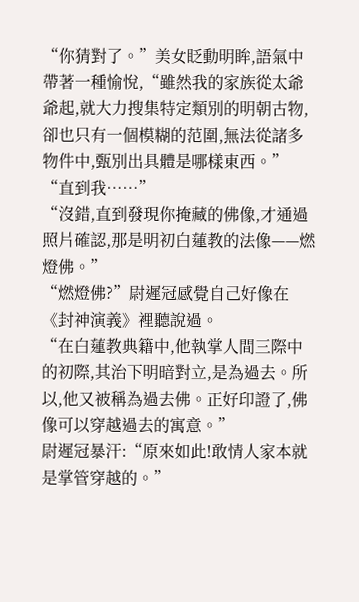“你猜對了。”美女眨動明眸,語氣中帶著一種愉悅,“雖然我的家族從太爺爺起,就大力搜集特定類別的明朝古物,卻也只有一個模糊的范圍,無法從諸多物件中,甄別出具體是哪樣東西。”
“直到我……”
“沒錯,直到發現你掩藏的佛像,才通過照片確認,那是明初白蓮教的法像——燃燈佛。”
“燃燈佛?”尉遲冠感覺自己好像在《封神演義》裡聽說過。
“在白蓮教典籍中,他執掌人間三際中的初際,其治下明暗對立,是為過去。所以,他又被稱為過去佛。正好印證了,佛像可以穿越過去的寓意。”
尉遲冠暴汗:“原來如此!敢情人家本就是掌管穿越的。”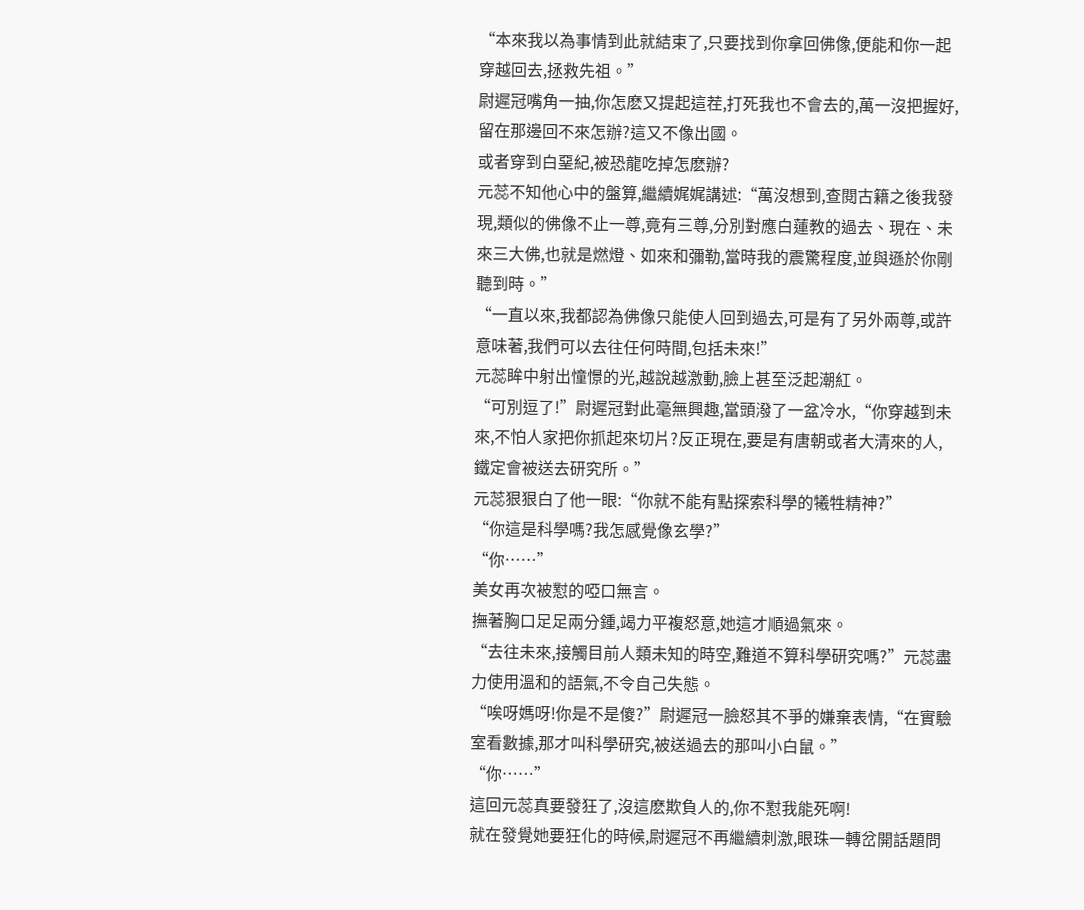“本來我以為事情到此就結束了,只要找到你拿回佛像,便能和你一起穿越回去,拯救先祖。”
尉遲冠嘴角一抽,你怎麽又提起這茬,打死我也不會去的,萬一沒把握好,留在那邊回不來怎辦?這又不像出國。
或者穿到白堊紀,被恐龍吃掉怎麽辦?
元蕊不知他心中的盤算,繼續娓娓講述:“萬沒想到,查閱古籍之後我發現,類似的佛像不止一尊,竟有三尊,分別對應白蓮教的過去、現在、未來三大佛,也就是燃燈、如來和彌勒,當時我的震驚程度,並與遜於你剛聽到時。”
“一直以來,我都認為佛像只能使人回到過去,可是有了另外兩尊,或許意味著,我們可以去往任何時間,包括未來!”
元蕊眸中射出憧憬的光,越說越激動,臉上甚至泛起潮紅。
“可別逗了!”尉遲冠對此毫無興趣,當頭潑了一盆冷水,“你穿越到未來,不怕人家把你抓起來切片?反正現在,要是有唐朝或者大清來的人,鐵定會被送去研究所。”
元蕊狠狠白了他一眼:“你就不能有點探索科學的犧牲精神?”
“你這是科學嗎?我怎感覺像玄學?”
“你……”
美女再次被懟的啞口無言。
撫著胸口足足兩分鍾,竭力平複怒意,她這才順過氣來。
“去往未來,接觸目前人類未知的時空,難道不算科學研究嗎?”元蕊盡力使用溫和的語氣,不令自己失態。
“唉呀媽呀!你是不是傻?”尉遲冠一臉怒其不爭的嫌棄表情,“在實驗室看數據,那才叫科學研究,被送過去的那叫小白鼠。”
“你……”
這回元蕊真要發狂了,沒這麽欺負人的,你不懟我能死啊!
就在發覺她要狂化的時候,尉遲冠不再繼續刺激,眼珠一轉岔開話題問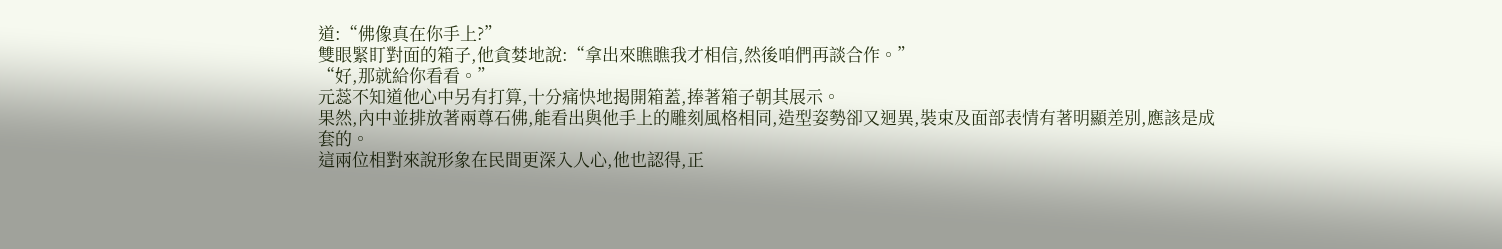道:“佛像真在你手上?”
雙眼緊盯對面的箱子,他貪婪地說:“拿出來瞧瞧我才相信,然後咱們再談合作。”
“好,那就給你看看。”
元蕊不知道他心中另有打算,十分痛快地揭開箱蓋,捧著箱子朝其展示。
果然,內中並排放著兩尊石佛,能看出與他手上的雕刻風格相同,造型姿勢卻又迥異,裝束及面部表情有著明顯差別,應該是成套的。
這兩位相對來說形象在民間更深入人心,他也認得,正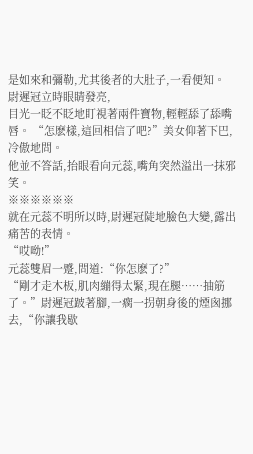是如來和彌勒,尤其後者的大肚子,一看便知。
尉遲冠立時眼睛發亮,
目光一眨不眨地盯視著兩件寶物,輕輕舔了舔嘴唇。 “怎麽樣,這回相信了吧?”美女仰著下巴,冷傲地問。
他並不答話,抬眼看向元蕊,嘴角突然溢出一抹邪笑。
※※※※※※
就在元蕊不明所以時,尉遲冠陡地臉色大變,露出痛苦的表情。
“哎呦!”
元蕊雙眉一蹙,問道:“你怎麽了?”
“剛才走木板,肌肉繃得太緊,現在腿……抽筋了。”尉遲冠跛著腳,一瘸一拐朝身後的煙囪挪去,“你讓我歇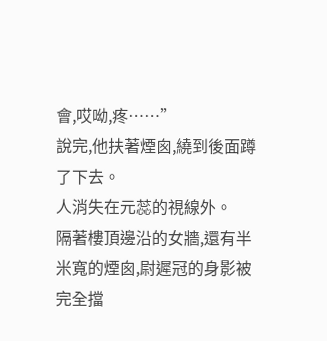會,哎呦,疼……”
說完,他扶著煙囪,繞到後面蹲了下去。
人消失在元蕊的視線外。
隔著樓頂邊沿的女牆,還有半米寬的煙囪,尉遲冠的身影被完全擋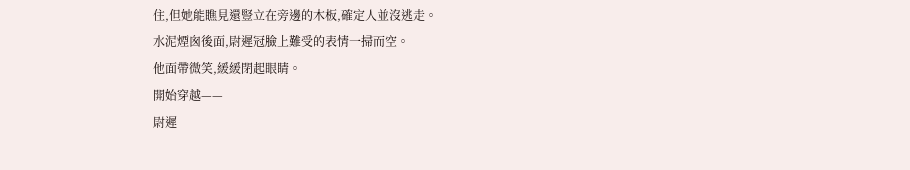住,但她能瞧見還豎立在旁邊的木板,確定人並沒逃走。
水泥煙囪後面,尉遲冠臉上難受的表情一掃而空。
他面帶微笑,緩緩閉起眼睛。
開始穿越——
尉遲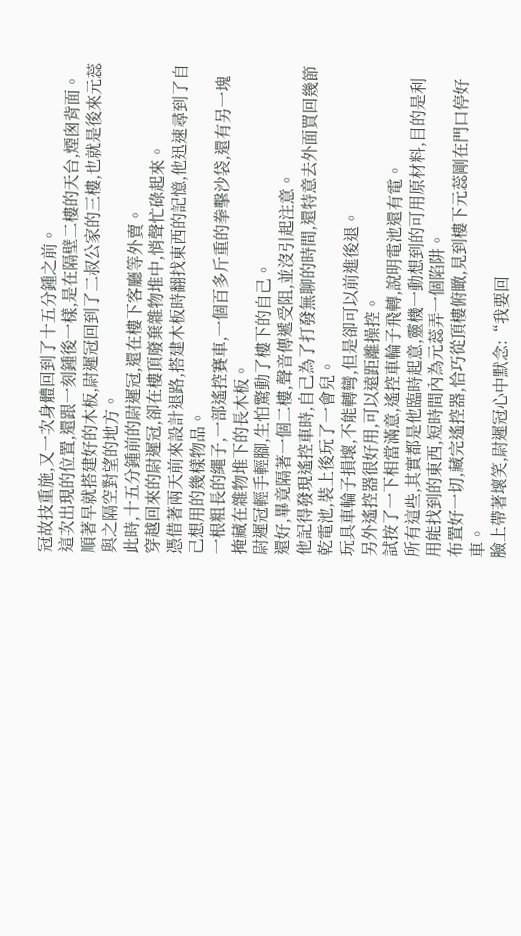冠故技重施,又一次身體回到了十五分鍾之前。
這次出現的位置,還跟一刻鍾後一樣,是在隔壁二樓的天台,煙囪背面。
順著早就搭建好的木板,尉遲冠回到了二叔公家的三樓,也就是後來元蕊與之隔空對望的地方。
此時,十五分鍾前的尉遲冠,還在樓下客廳等外賣。
穿越回來的尉遲冠,卻在樓頂廢棄雜物堆中,悄聲忙碌起來。
憑借著兩天前來設計退路,搭建木板時翻找東西的記憶,他迅速尋到了自己想用的幾樣物品。
一根粗長的繩子,一部遙控賽車,一個百多斤重的拳擊沙袋,還有另一塊掩藏在雜物堆下的長木板。
尉遲冠輕手輕腳,生怕驚動了樓下的自己。
還好,畢竟隔著一個二樓,聲音傳遞受阻,並沒引起注意。
他記得發現遙控車時,自己為了打發無聊的時間,還特意去外面買回幾節乾電池,裝上後玩了一會兒。
玩具車輪子損壞,不能轉彎,但是卻可以前進後退。
另外遙控器很好用,可以遠距離操控。
試按了一下相當滿意,遙控車輪子飛轉,說明電池還有電。
所有這些,其實都是他臨時起意,靈機一動想到的可用原材料,目的是利用能找到的東西,短時間內為元蕊弄一個陷阱。
布置好一切,藏完遙控器,恰巧從頂樓俯瞰,見到樓下元蕊剛在門口停好車。
臉上帶著壞笑,尉遲冠心中默念:“我要回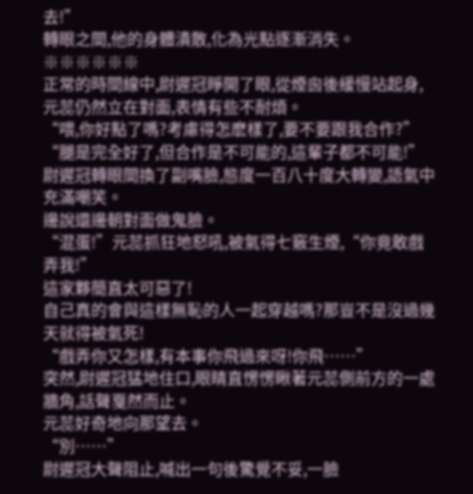去!”
轉眼之間,他的身體潰散,化為光點逐漸消失。
※※※※※※
正常的時間線中,尉遲冠睜開了眼,從煙囪後緩慢站起身,元蕊仍然立在對面,表情有些不耐煩。
“喂,你好點了嗎?考慮得怎麽樣了,要不要跟我合作?”
“腿是完全好了,但合作是不可能的,這輩子都不可能!”
尉遲冠轉眼間換了副嘴臉,態度一百八十度大轉變,語氣中充滿嘲笑。
邊說還邊朝對面做鬼臉。
“混蛋!”元蕊抓狂地怒吼,被氣得七竅生煙,“你竟敢戲弄我!”
這家夥簡直太可惡了!
自己真的會與這樣無恥的人一起穿越嗎?那豈不是沒過幾天就得被氣死!
“戲弄你又怎樣,有本事你飛過來呀!你飛……”
突然,尉遲冠猛地住口,眼睛直愣愣瞅著元蕊側前方的一處牆角,話聲戛然而止。
元蕊好奇地向那望去。
“別……”
尉遲冠大聲阻止,喊出一句後驚覺不妥,一臉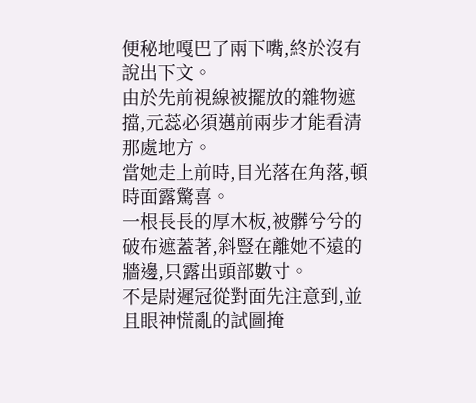便秘地嘎巴了兩下嘴,終於沒有說出下文。
由於先前視線被擺放的雜物遮擋,元蕊必須邁前兩步才能看清那處地方。
當她走上前時,目光落在角落,頓時面露驚喜。
一根長長的厚木板,被髒兮兮的破布遮蓋著,斜豎在離她不遠的牆邊,只露出頭部數寸。
不是尉遲冠從對面先注意到,並且眼神慌亂的試圖掩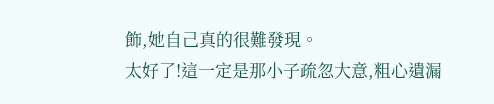飾,她自己真的很難發現。
太好了!這一定是那小子疏忽大意,粗心遺漏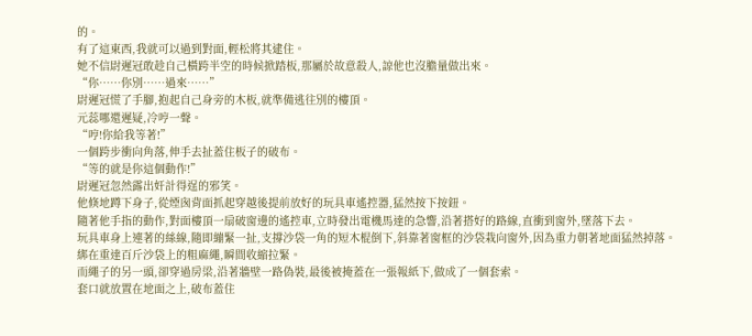的。
有了這東西,我就可以過到對面,輕松將其逮住。
她不信尉遲冠敢趁自己橫跨半空的時候掀踏板,那屬於故意殺人,諒他也沒膽量做出來。
“你……你別……過來……”
尉遲冠慌了手腳,抱起自己身旁的木板,就準備逃往別的樓頂。
元蕊哪還遲疑,冷哼一聲。
“哼!你給我等著!”
一個跨步衝向角落,伸手去扯蓋住板子的破布。
“等的就是你這個動作!”
尉遲冠忽然露出奸計得逞的邪笑。
他倏地蹲下身子,從煙囪背面抓起穿越後提前放好的玩具車遙控器,猛然按下按鈕。
隨著他手指的動作,對面樓頂一扇破窗邊的遙控車,立時發出電機馬達的急響,沿著搭好的路線,直衝到窗外,墜落下去。
玩具車身上連著的絲線,隨即繃緊一扯,支撐沙袋一角的短木棍倒下,斜靠著窗框的沙袋栽向窗外,因為重力朝著地面猛然掉落。
綁在重達百斤沙袋上的粗麻繩,瞬間收縮拉緊。
而繩子的另一頭,卻穿過房梁,沿著牆壁一路偽裝,最後被掩蓋在一張報紙下,做成了一個套索。
套口就放置在地面之上,破布蓋住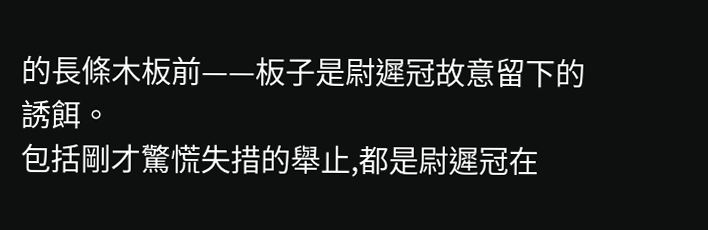的長條木板前——板子是尉遲冠故意留下的誘餌。
包括剛才驚慌失措的舉止,都是尉遲冠在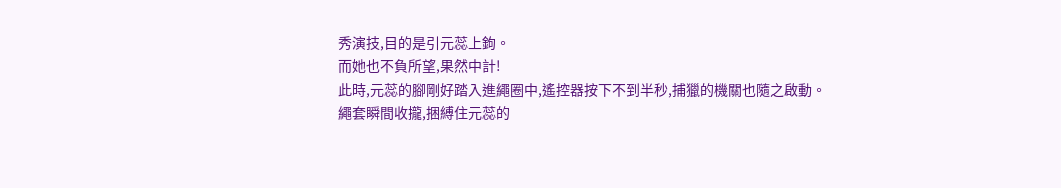秀演技,目的是引元蕊上鉤。
而她也不負所望,果然中計!
此時,元蕊的腳剛好踏入進繩圈中,遙控器按下不到半秒,捕獵的機關也隨之啟動。
繩套瞬間收攏,捆縛住元蕊的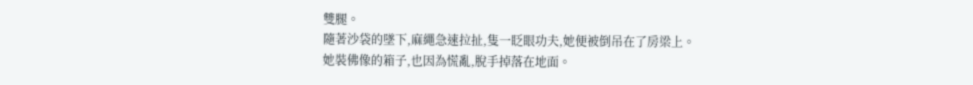雙腿。
隨著沙袋的墜下,麻繩急速拉扯,隻一眨眼功夫,她便被倒吊在了房梁上。
她裝佛像的箱子,也因為慌亂,脫手掉落在地面。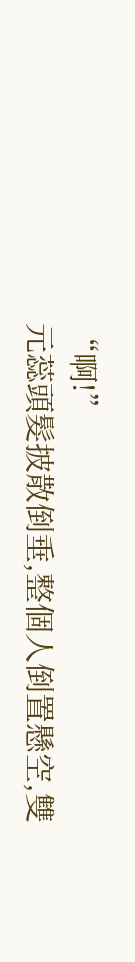“啊!”
元蕊頭髮披散倒垂,整個人倒置懸空,雙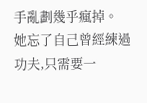手亂劃幾乎瘋掉。
她忘了自己曾經練過功夫,只需要一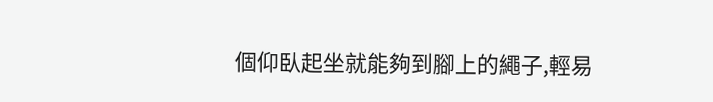個仰臥起坐就能夠到腳上的繩子,輕易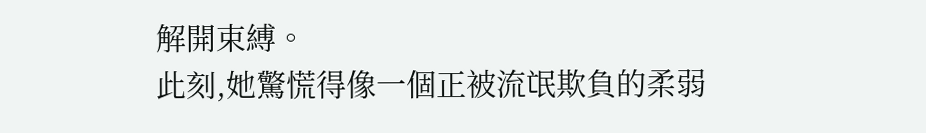解開束縛。
此刻,她驚慌得像一個正被流氓欺負的柔弱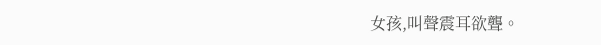女孩,叫聲震耳欲聾。